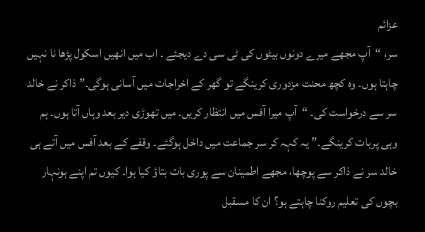عزائم
سر، “آپ مجھے میرے دونوں بیٹوں کی ٹی سی دے دیجئے ۔ اب میں انھیں اسکول پڑھا نا نہیں چاہتا ہوں۔ وہ کچھ محنت مزدوری کرینگے تو گھر کے اخراجات میں آسانی ہوگی۔” ذاکر نے خالد سر سے درخواست کی۔ “آپ میرا آفس میں انتظار کریں۔ میں تھوڑی دیر بعد وہاں آتا ہوں۔ ہم وہی پربات کرینگے۔” یہ کہہ کر سر جماعت میں داخل ہوگئے۔ وقفے کے بعد آفس میں آتے ہی خالد سر نے ذاکر سے پوچھا، مجھے اطمینان سے پوری بات بتاؤ کیا ہوا۔ کیوں تم اپنے ہونہار بچوں کی تعلیم روکنا چاہتے ہو؟ ان کا مسقبل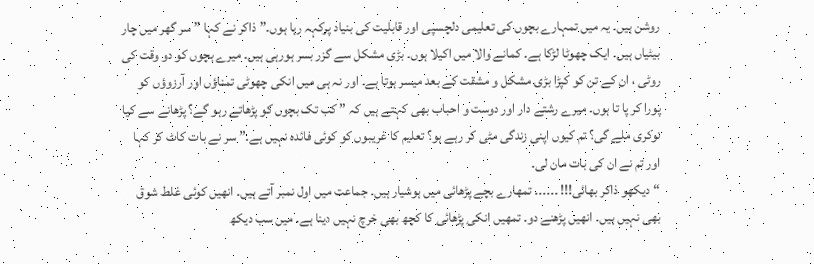روشن ہیں۔ یہ میں تمہارے بچوں کی تعلیمی دلچسپی اور قابلیت کی بنیاد پرکہہ رہا ہوں۔” ذاکر نے کہا ” سر گھر میں چار بیٹیاں ہیں۔ ایک چھوٹا لڑکا ہے۔ کمانے والا میں اکیلا ہوں۔ بڑی مشکل سے گزر بسر ہورہی ہیں۔ میرے بچوں کو دو وقت کی روٹی ، ان کے تن کو کپڑا بڑی مشکل و مشقت کے بعد میسر ہوتا ہے۔ اور نہ ہی میں انکی چھوٹی تمناؤں اور آرزوؤں کو پورا کر پا تا ہوں۔ میرے رشتے دار اور دوست و احباب بھی کہتے ہیں کہ ” کب تک بچوں کو پڑھاتے رہو گے؟ پڑھانے سے کیا نوکری ملے گی؟ تم کیوں اپنی زندگی مٹی کر رہے ہو؟ تعلیم کا غریبوں کو کوئی فائدہ نہیں ہے۔” سر نے بات کاٹ کر کہا اور تم نے ان کی بات مان لی۔
“دیکھو ذاکر بھائی!!! ۔۔۔۔۔۔ تمھارے بچے پڑھائی میں ہوشیار ہیں۔ جماعت میں اول نمبر آتے ہیں۔ انھیں کوئی غلط شوق بھی نہیں ہیں۔ انھیں پڑھنے دو۔ تمھیں انکی پڑھائی کا کچھ بھی خرچ نہیں دینا ہے۔ میں سب دیکھ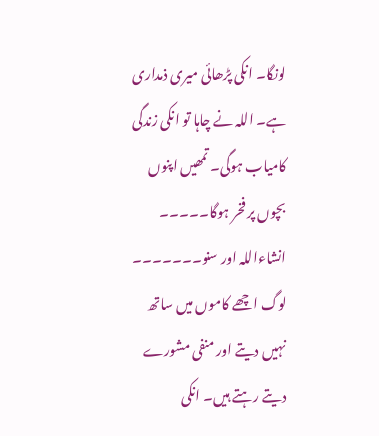لونگا۔ انکی پڑھائی میری ذمداری ہے۔ اللہ نے چاہا تو انکی زندگی کامیاب ہوگی۔ تمھیں اپنوں بچوں پر فخر ہوگا۔۔۔۔۔ انشاءاللہ اور سنو۔۔۔۔۔۔۔ لوگ اچھے کاموں میں ساتھ نہیں دیتے اور منفی مشورے دیتے رہتے ہیں۔ انکی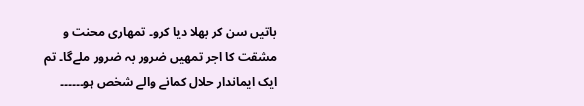باتیں سن کر بھلا دیا کرو۔ تمھاری محنت و مشقت کا اجر تمھیں ضرور بہ ضرور ملےگا۔ تم ایک ایماندار حلال کمانے والے شخص ہو۔۔۔۔۔۔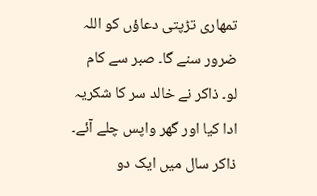تمھاری تڑپتی دعاؤں کو اللہ ضرور سنے گا۔ صبر سے کام لو۔ ذاکر نے خالد سر کا شکریہ ادا کیا اور گھر واپس چلے آئے۔
ذاکر سال میں ایک دو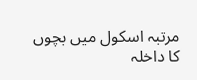مرتبہ اسکول میں بچوں کا داخلہ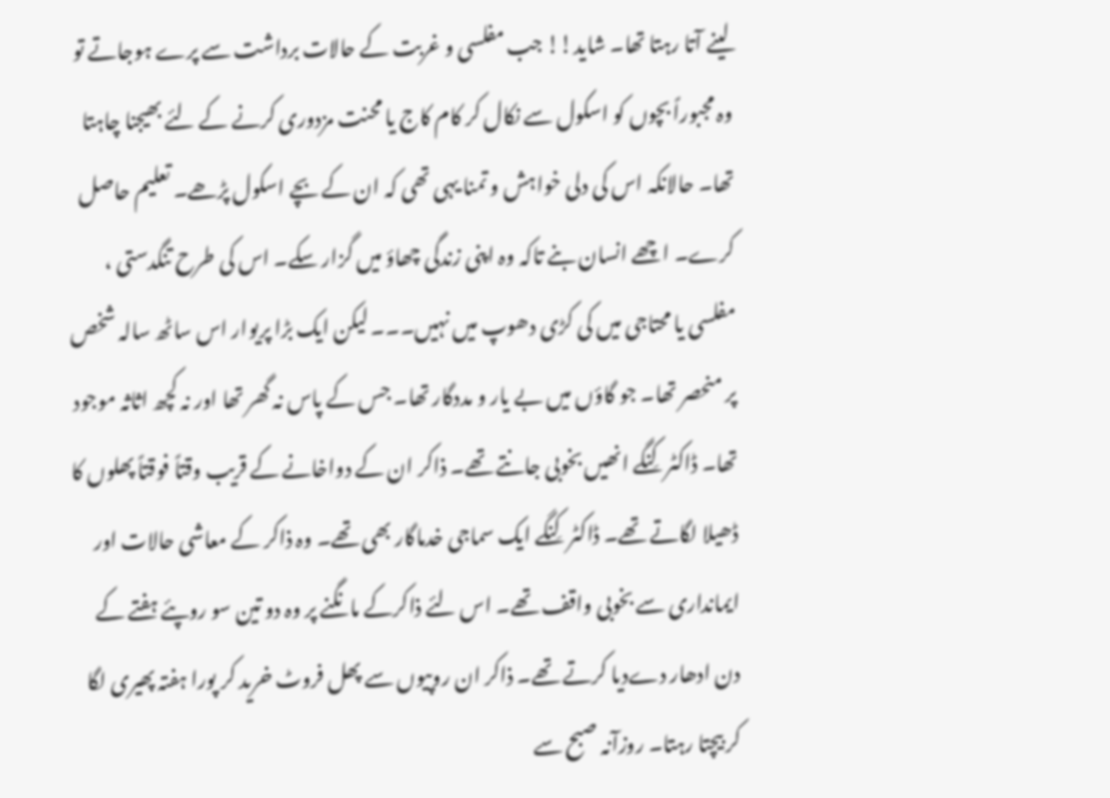لینے آتا رہتا تھا۔ شاید!! جب مفلسی و غربت کے حالات برداشت سے پرے ہوجاتے تو وہ مجبوراً بچوں کو اسکول سے نکال کر کام کاج یا محنت مزدوری کرنے کے لئے بھیجنا چاہتا تھا۔ حالانکہ اس کی دلی خواہش و تمنا یہی تھی کہ ان کے بچے اسکول پڑھے۔ تعلیم حاصل کرے۔ اچھے انسان بنے تاکہ وہ اپنی زندگی چھاؤ میں گزار سکے۔ اس کی طرح تنگدستی ، مفلسی یا محتاجی میں کی کڑی دھوپ میں نہیں۔۔۔ لیکن ایک بڑا پریوار اس ساٹھ سالہ شخص پر منحصر تھا۔ جو گاؤں میں بے یار و مددگار تھا۔ جس کے پاس نہ گھر تھا اور نہ کچھ اثاثہ موجود تھا۔ ڈاکٹر کِنگے انھیں بخوبی جانتے تھے۔ ذاکر ان کے دواخانے کے قریب وقتاً فوقتاً پھلوں کا ڈھیلا لگاتے تھے۔ ڈاکٹر کِنگے ایک سماجی خدماگار بھی تھے۔ وہ ذاکر کے معاشی حالات اور ایمانداری سے بخوبی واقف تھے۔ اس لئے ذاکرکے مانگنے پر وہ دو تین سو روپئے ہفتے کے دن ادھار دےدیا کرتے تھے۔ ذاکر ان روپیوں سے پھل فروٹ خرید کر پورا ہفتہ پھیری لگا کر بیچتا رہتا۔ روزآنہ صبح سے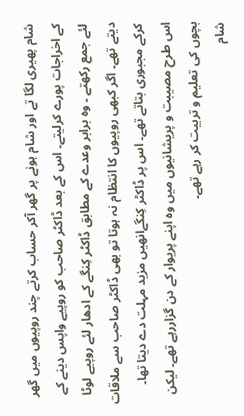شام پھیری لگا تے اور شام ہونے پر گھر آکر حساب کرتے چند روپیوں میں گھر کے اخراجات پورے کرلیتے۔ اس کے بعد ڈاکٹر صاحب کو روپیے واپس دینے کے لئے جمع رکھتے ۔ وہ برابر وعدے کے مطابق ڈاکٹر کِنگے کے ادھار لئے روپیے لوٹا دیتے تھے۔ اگر کبھی روپیوں کا انتظام نہ ہوتا تو بھی ڈاکٹر صاحب سے ملاقات کرکے مجبوری بتاتے تھے۔ اس پر ڈاکٹر کِنگےانھیں مزید مہلت دے دیتا تھا۔ اس طرح مصیبت و پریشانیوں میں وہ اپنے پریوار کے دن گزاررہے تھے۔ لیکن بچوں کی تعلیم و تربیت کر رہے تھے۔
شام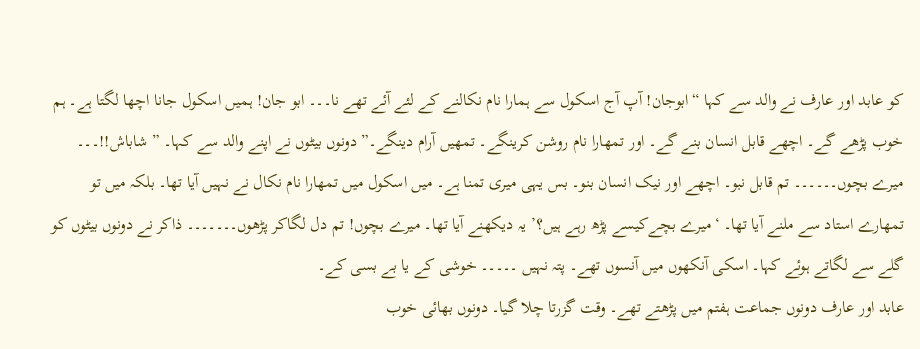کو عابد اور عارف نے والد سے کہا “ابوجان! آپ آج اسکول سے ہمارا نام نکالنے کے لئے آئے تھے نا۔۔۔ ابو جان! ہمیں اسکول جانا اچھا لگتا ہے۔ ہم خوب پڑھے گے۔ اچھے قابل انسان بنے گے۔ اور تمھارا نام روشن کرینگے۔ تمھیں آرام دینگے۔” دونوں بیٹوں نے اپنے والد سے کہا۔ ” شاباش!!۔۔۔ میرے بچوں۔۔۔۔۔۔ تم قابل نبو۔ اچھے اور نیک انسان بنو۔ بس یہی میری تمنا ہے۔ میں اسکول میں تمھارا نام نکال نے نہیں آیا تھا۔ بلکہ میں تو تمھارے استاد سے ملنے آیا تھا۔ ‘میرے بچےکیسے پڑھ رہے ہیں؟’ یہ دیکھنے آیا تھا۔ میرے بچوں! تم دل لگاکر پڑھوں۔۔۔۔۔۔۔ ذاکر نے دونوں بیٹوں کو گلے سے لگاتے ہوئے کہا۔ اسکی آنکھوں میں آنسوں تھے۔ پتہ نہیں ۔۔۔۔۔ خوشی کے یا بے بسی کے۔
عابد اور عارف دونوں جماعت ہفتم میں پڑھتے تھے۔ وقت گزرتا چلا گیا۔ دونوں بھائی خوب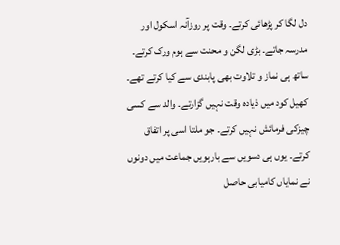دل لگا کر پڑھائی کرتے۔ وقت پر روزآنہ اسکول اور مدرسہ جاتے۔ بڑی لگن و محنت سے ہوم ورک کرتے۔ ساتھ ہی نماز و تلاوت بھی پابندی سے کیا کرتے تھے۔ کھیل کود میں ذیادہ وقت نہیں گزارتے۔ والد سے کسی چیزکی فرمائش نہیں کرتے۔ جو ملتا اسی پر اتفاق کرتے۔ یوں ہی دسویں سے بارہویں جماعت میں دونوں نے نمایاں کامیابی حاصل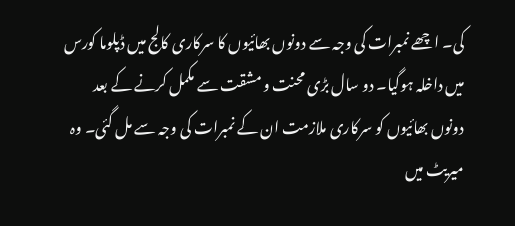کی۔ اچھے نمبرات کی وجہ سے دونوں بھائیوں کا سرکاری کالج میں ڈپلوما کورس میں داخلہ ہوگیا۔ دو سال بڑی محنت و مشقت سے مکمل کرنے کے بعد دونوں بھائیوں کو سرکاری ملازمت ان کے نمبرات کی وجہ سے مل گئی۔ وہ میریٹ میں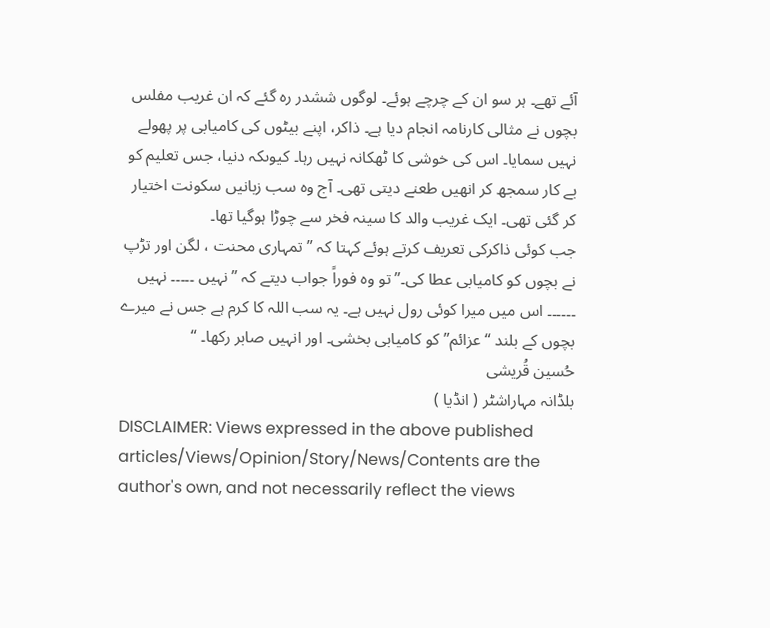آئے تھے۔ ہر سو ان کے چرچے ہوئے۔ لوگوں ششدر رہ گئے کہ ان غریب مفلس بچوں نے مثالی کارنامہ انجام دیا ہے۔ ذاکر، اپنے بیٹوں کی کامیابی پر پھولے نہیں سمایا۔ اس کی خوشی کا ٹھکانہ نہیں رہا۔ کیوںکہ دنیا، جس تعلیم کو بے کار سمجھ کر انھیں طعنے دیتی تھی۔ آج وہ سب زبانیں سکونت اختیار کر گئی تھی۔ ایک غریب والد کا سینہ فخر سے چوڑا ہوگیا تھا۔
جب کوئی ذاکرکی تعریف کرتے ہوئے کہتا کہ ” تمہاری محنت ، لگن اور تڑپ نے بچوں کو کامیابی عطا کی۔” تو وہ فوراً جواب دیتے کہ ” نہیں ۔۔۔۔۔ نہیں ۔۔۔۔۔۔ اس میں میرا کوئی رول نہیں ہے۔ یہ سب اللہ کا کرم ہے جس نے میرے بچوں کے بلند “عزائم” کو کامیابی بخشی۔ اور انہیں صابر رکھا۔ “
حُسین قُریشی
بلڈانہ مہاراشٹر ( انڈیا )
DISCLAIMER: Views expressed in the above published articles/Views/Opinion/Story/News/Contents are the author's own, and not necessarily reflect the views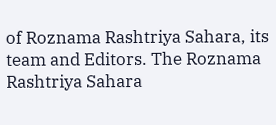of Roznama Rashtriya Sahara, its team and Editors. The Roznama Rashtriya Sahara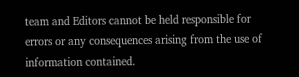team and Editors cannot be held responsible for errors or any consequences arising from the use of information contained.